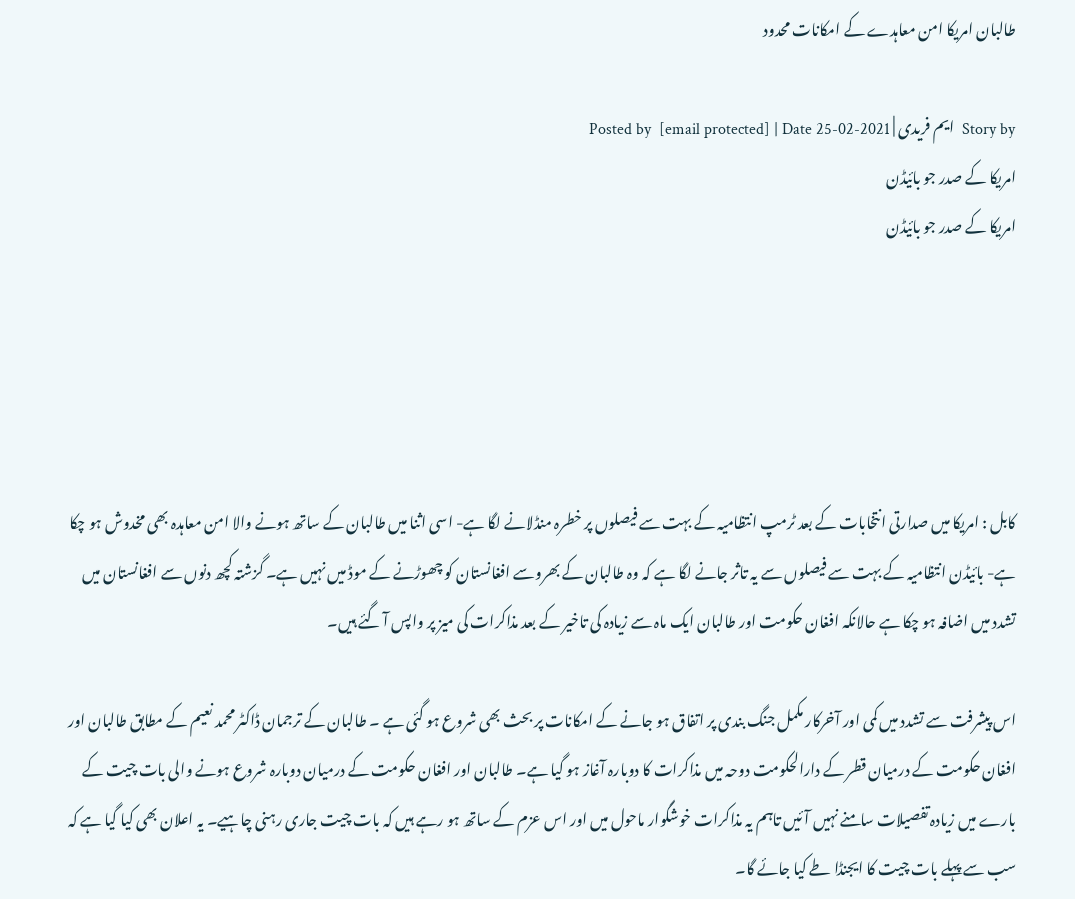طالبان امریکا امن معاہدے کے امکانات محدود

Story by  ایم فریدی | Posted by  [email protected] | Date 25-02-2021
امریکا کے صدر جو بائیڈن
امریکا کے صدر جو بائیڈن





کابل : امریکا میں صدارتی انتخابات کے بعد ٹرمپ انتظامیہ کے بہت سے فیصلوں پر خطرہ منڈلانے لگا ہے- اسی اثنا میں طالبان کے ساتھ ہونے والا امن معاہدہ بھی مخدوش ہو چکا ہے- بائیڈن انتظامیہ کے بہت سے فیصلوں سے یہ تاثر جانے لگا ہے کہ وہ طالبان کے بھروسے افغانستان کو چھوڑنے کے موڈ میں نہیں ہے۔ گزشتہ کچھ دنوں سے افغانستان میں تشدد میں اضافہ ہو چکا ہے حالانکہ افغان حکومت اور طالبان ایک ماہ سے زیادہ کی تاخیر کے بعد مذاکرات کی میز پر واپس آ گئے ہیں۔

اس پیشرفت سے تشدد میں کمی اور آخرکار مکمل جنگ بندی پر اتفاق ہو جانے کے امکانات پر بحث بھی شروع ہو گئی ہے ۔ طالبان کے ترجمان ڈاکٹر محمد نعیم کے مطابق طالبان اور افغان حکومت کے درمیان قطر کے دارالحکومت دوحہ میں مذاکرات کا دوبارہ آغاز ہو گیا ہے۔ طالبان اور افغان حکومت کے درمیان دوبارہ شروع ہونے والی بات چیت کے بارے میں زیادہ تفصیلات سامنے نہیں آئیں تاہم یہ مذاکرات خوشگوار ماحول میں اور اس عزم کے ساتھ ہو رہے ہیں کہ بات چیت جاری رہنی چاہیے۔ یہ اعلان بھی کیا گیا ہے کہ سب سے پہلے بات چیت کا ایجنڈا طے کیا جائے گا۔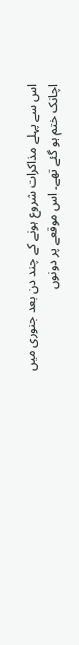اس سے پہلے مذاکرات شروع ہونے کے چند دن بعد جنوری میں اچانک ختم ہو گئے تھے۔ اس موقعے پر دونوں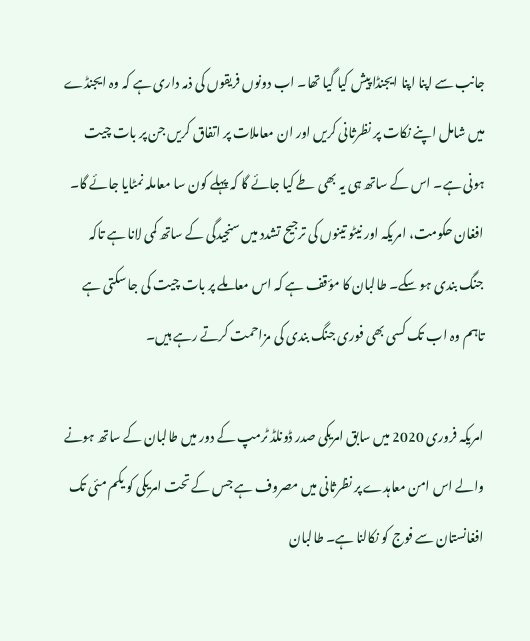جانب سے اپنا اپنا ایجنڈا پیش کیا گیا تھا۔ اب دونوں فریقوں کی ذمہ داری ہے کہ وہ ایجنڈے میں شامل اپنے نکات پر نظرثانی کریں اور ان معاملات پر اتفاق کریں جن پر بات چیت ہونی ہے۔ اس کے ساتھ ہی یہ بھی طے کیا جائے گا کہ پہلے کون سا معاملہ نمٹایا جائے گا۔ افغان حکومت، امریکہ اور نیٹو تینوں کی ترجیح تشدد میں سنجیدگی کے ساتھ کمی لانا ہے تاکہ جنگ بندی ہو سکے۔ طالبان کا مؤقف ہے کہ اس معاملے پر بات چیت کی جا سکتی ہے تاہم وہ اب تک کسی بھی فوری جنگ بندی کی مزاحمت کرتے رہے ہیں۔

امریکہ فروری 2020 میں سابق امریکی صدر ڈونلڈ ٹرمپ کے دور میں طالبان کے ساتھ ہونے والے اس امن معاہدے پر نظرثانی میں مصروف ہے جس کے تحت امریکی کو یکم مئی تک افغانستان سے فوج کو نکالنا ہے۔ طالبان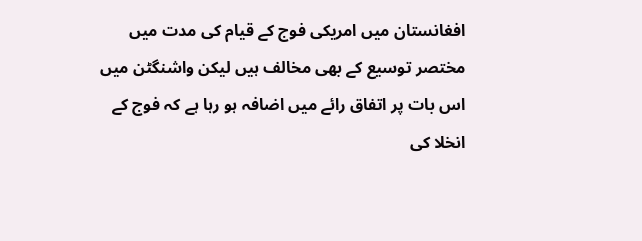افغانستان میں امریکی فوج کے قیام کی مدت میں مختصر توسیع کے بھی مخالف ہیں لیکن واشنگٹن میں اس بات پر اتفاق رائے میں اضافہ ہو رہا ہے کہ فوج کے انخلا کی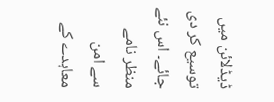ڈیڈلائن میں توسیع کر دی جائے۔ اس نئے منظر نامے سے امن معاہدے کے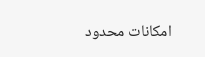امکانات محدود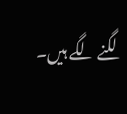لگنے لگے ہیں۔